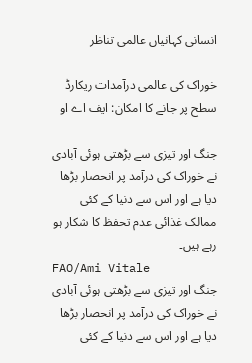انسانی کہانیاں عالمی تناظر

خوراک کی عالمی درآمدات ریکارڈ سطح پر جانے کا امکان: ایف اے او

جنگ اور تیزی سے بڑھتی ہوئی آبادی نے خوراک کی درآمد پر انحصار بڑھا دیا ہے اور اس سے دنیا کے کئی ممالک غذائی عدم تحفظ کا شکار ہو رہے ہیں۔
FAO/Ami Vitale
جنگ اور تیزی سے بڑھتی ہوئی آبادی نے خوراک کی درآمد پر انحصار بڑھا دیا ہے اور اس سے دنیا کے کئی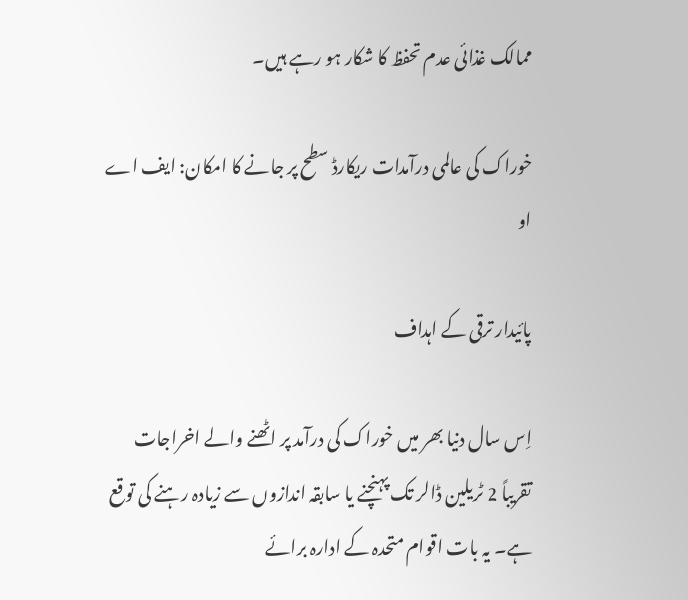ممالک غذائی عدم تحفظ کا شکار ہو رہے ہیں۔

خوراک کی عالمی درآمدات ریکارڈ سطح پر جانے کا امکان: ایف اے او

پائیدار ترقی کے اہداف

اِس سال دنیا بھر میں خوراک کی درآمد پر اٹھنے والے اخراجات تقریباً 2 ٹریلین ڈالر تک پہنچنے یا سابقہ اندازوں سے زیادہ رہنے کی توقع ہے۔ یہ بات اقوام متحدہ کے ادارہ برائے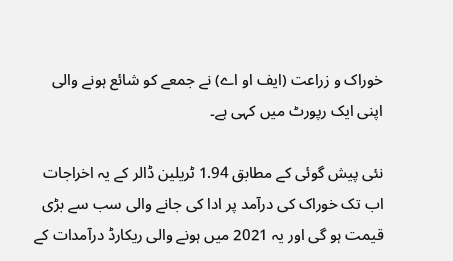خوراک و زراعت (ایف او اے) نے جمعے کو شائع ہونے والی اپنی ایک رپورٹ میں کہی ہے۔

نئی پیش گوئی کے مطابق 1.94 ٹریلین ڈالر کے یہ اخراجات اب تک خوراک کی درآمد پر ادا کی جانے والی سب سے بڑی قیمت ہو گی اور یہ 2021 میں ہونے والی ریکارڈ درآمدات کے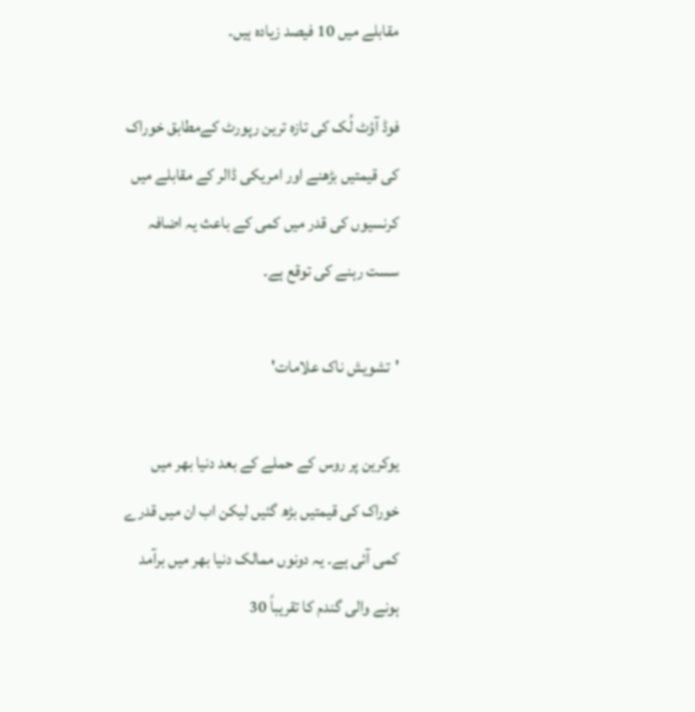مقابلے میں 10 فیصد زیادہ ہیں۔

فوڈ آؤٹ لُک کی تازہ ترین رپورٹ کےمطابق خوراک کی قیمتیں بڑھنے اور امریکی ڈالر کے مقابلے میں کرنسیوں کی قدر میں کمی کے باعث یہ اضافہ سست رہنے کی توقع ہے۔

'تشویش ناک علامات'

یوکرین پر روس کے حملے کے بعد دنیا بھر میں خوراک کی قیمتیں بڑھ گئیں لیکن اب ان میں قدرے کمی آئی ہے۔ یہ دونوں ممالک دنیا بھر میں برآمد ہونے والی گندم کا تقریباً 30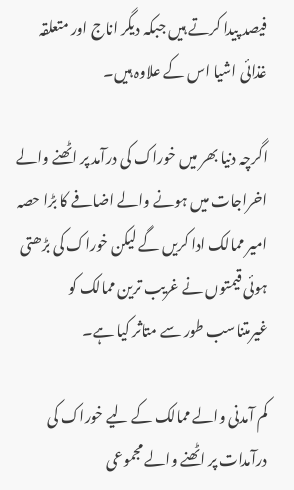فیصد پیدا کرتے ہیں جبکہ دیگر اناج اور متعلقہ غذائی اشیا اس کے علاوہ ہیں۔

اگرچہ دنیا بھر میں خوراک کی درآمد پر اٹھنے والے اخراجات میں ہونے والے اضافے کا بڑا حصہ امیر ممالک ادا کریں گے لیکن خوراک کی بڑھتی ہوئی قیمتوں نے غریب ترین ممالک کو غیرمتناسب طور سے متاثر کیا ہے۔

کم آمدنی والے ممالک کے لیے خوراک کی درآمدات پر اٹھنے والے مجموعی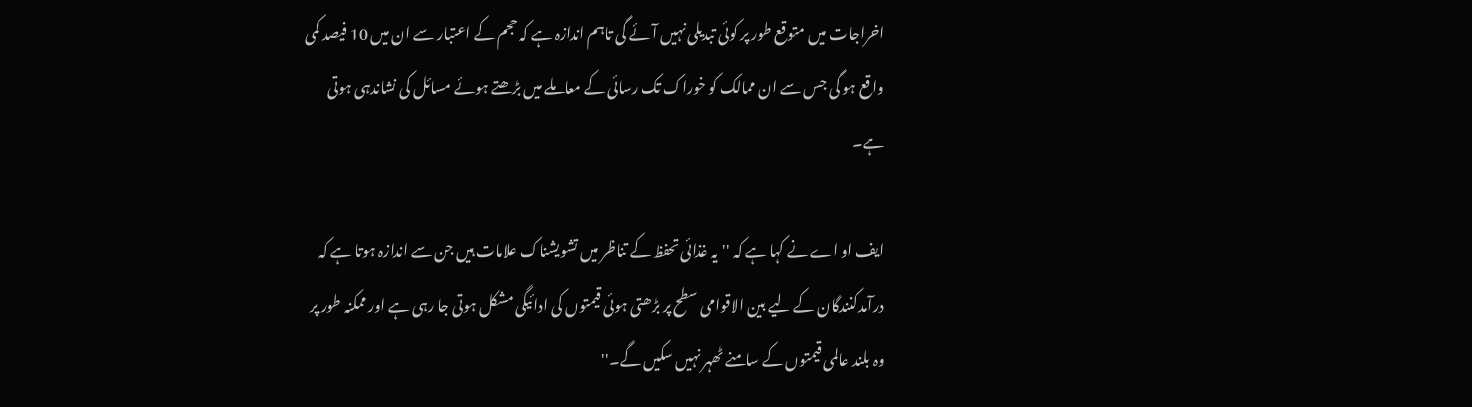اخراجات میں متوقع طور پر کوئی تبدیلی نہیں آئے گی تاہم اندازہ ہے کہ حجم کے اعتبار سے ان میں 10 فیصد کمی واقع ہو گی جس سے ان ممالک کو خوراک تک رسائی کے معاملے میں بڑھتے ہوئے مسائل کی نشاندہی ہوتی ہے۔

ایف او اے نے کہا ہے کہ ''یہ غذائی تحفظ کے تناظر میں تشویشناک علامات ہیں جن سے اندازہ ہوتا ہے کہ درآمدکنندگان کے لیے بین الاقوامی سطح پر بڑھتی ہوئی قیمتوں کی ادائیگی مشکل ہوتی جا رہی ہے اور ممکنہ طور پر وہ بلند عالمی قیمتوں کے سامنے ٹھہر نہیں سکیں گے۔''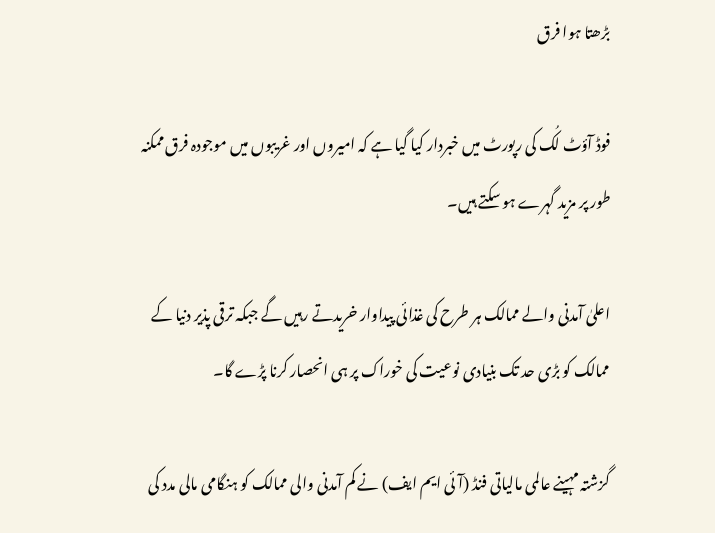بڑھتا ہوا فرق

فوڈ آؤٹ لُک کی رپورٹ میں خبردار کیا گیا ہے کہ امیروں اور غریبوں میں موجودہ فرق ممکنہ طور پر مزید گہرے ہو سکتے ہیں۔

اعلیٰ آمدنی والے ممالک ہر طرح کی غذائی پیداوار خریدتے رہیں گے جبکہ ترقی پذیر دنیا کے ممالک کو بڑی حد تک بنیادی نوعیت کی خوراک پر ہی انحصار کرنا پڑے گا۔

گزشتہ مہینے عالمی مالیاتی فنڈ (آئی ایم ایف) نے کم آمدنی والی ممالک کو ہنگامی مالی مدد کی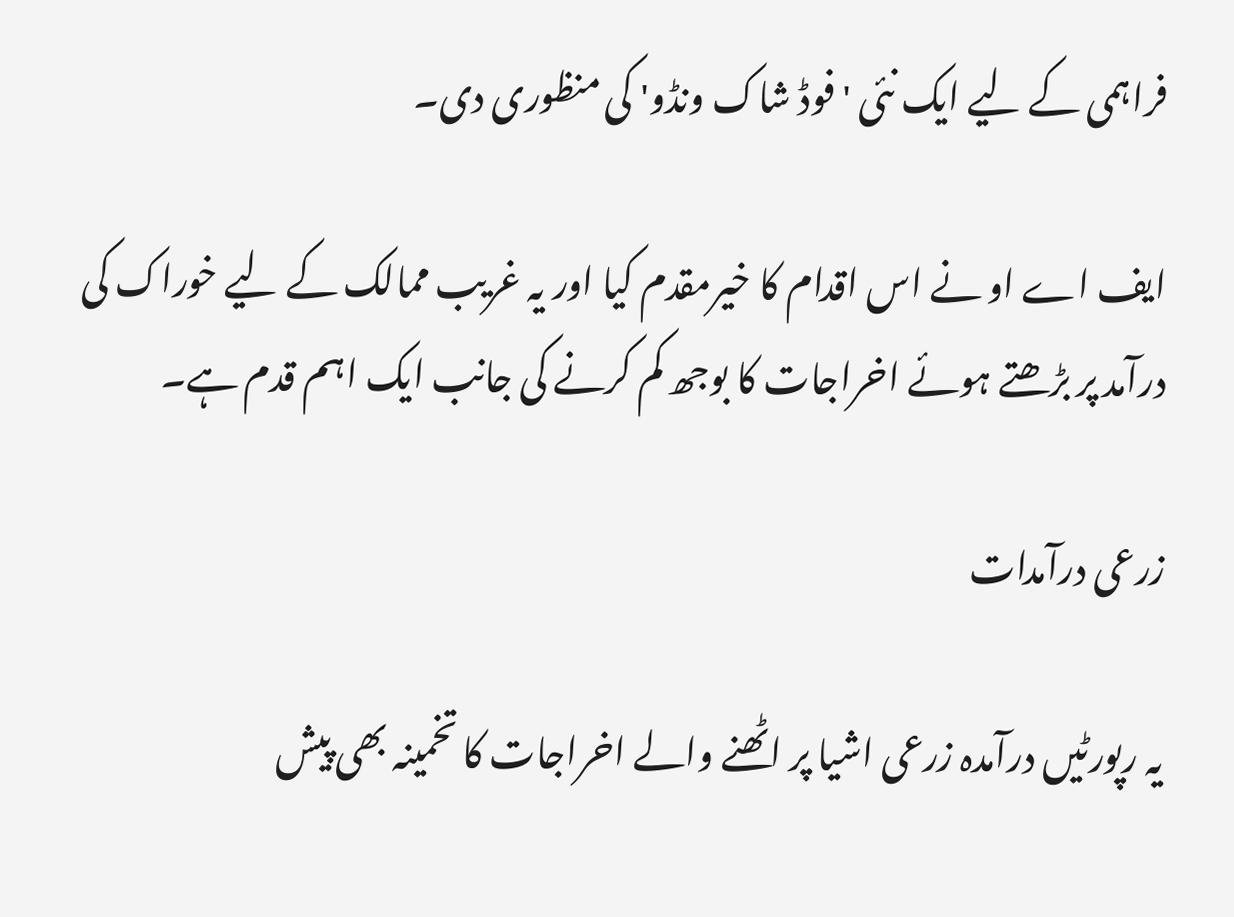فراہمی کے لیے ایک نئی 'فوڈ شاک ونڈو' کی منظوری دی۔

ایف اے او نے اس اقدام کا خیرمقدم کیا اور یہ غریب ممالک کے لیے خوراک کی درآمد پر بڑھتے ہوئے اخراجات کا بوجھ کم کرنے کی جانب ایک اہم قدم ہے۔

زرعی درآمدات

یہ رپورٹیں درآمدہ زرعی اشیا پر اٹھنے والے اخراجات کا تخمینہ بھی پیش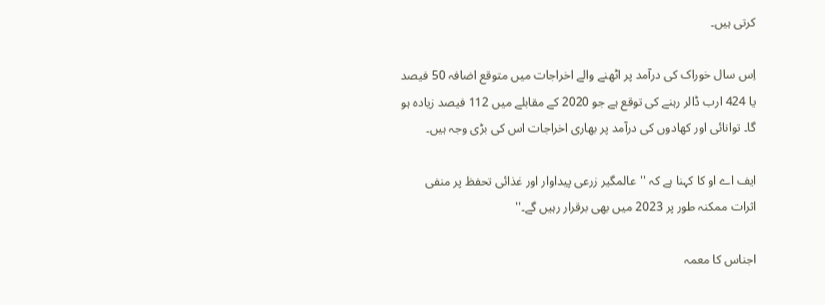کرتی ہیں۔

اِس سال خوراک کی درآمد پر اٹھنے والے اخراجات میں متوقع اضافہ 50 فیصد یا 424 ارب ڈالر رہنے کی توقع ہے جو 2020 کے مقابلے میں 112 فیصد زیادہ ہو گا۔ توانائی اور کھادوں کی درآمد پر بھاری اخراجات اس کی بڑی وجہ ہیں۔

ایف اے او کا کہنا ہے کہ ''عالمگیر زرعی پیداوار اور غذائی تحفظ پر منفی اثرات ممکنہ طور پر 2023 میں بھی برقرار رہیں گے۔''

اجناس کا معمہ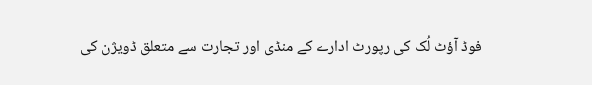فوڈ آؤٹ لُک کی رپورٹ ادارے کے منڈی اور تجارت سے متعلق ڈویژن کی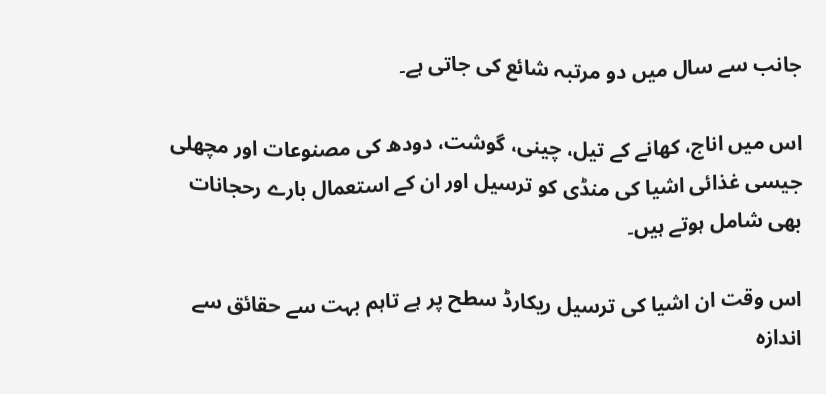جانب سے سال میں دو مرتبہ شائع کی جاتی ہے۔

اس میں اناج، کھانے کے تیل، چینی، گوشت، دودھ کی مصنوعات اور مچھلی جیسی غذائی اشیا کی منڈی کو ترسیل اور ان کے استعمال بارے رحجانات بھی شامل ہوتے ہیں۔

اس وقت ان اشیا کی ترسیل ریکارڈ سطح پر ہے تاہم بہت سے حقائق سے اندازہ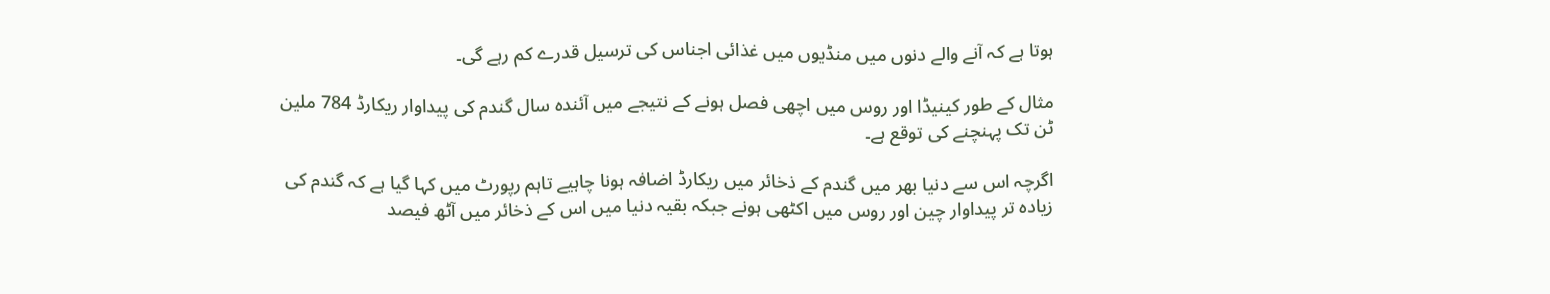ہوتا ہے کہ آنے والے دنوں میں منڈیوں میں غذائی اجناس کی ترسیل قدرے کم رہے گی۔

مثال کے طور کینیڈا اور روس میں اچھی فصل ہونے کے نتیجے میں آئندہ سال گندم کی پیداوار ریکارڈ 784 ملین ٹن تک پہنچنے کی توقع ہے۔

اگرچہ اس سے دنیا بھر میں گندم کے ذخائر میں ریکارڈ اضافہ ہونا چاہیے تاہم رپورٹ میں کہا گیا ہے کہ گندم کی زیادہ تر پیداوار چین اور روس میں اکٹھی ہونے جبکہ بقیہ دنیا میں اس کے ذخائر میں آٹھ فیصد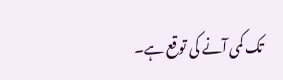تک کمی آنے کی توقع ہے۔